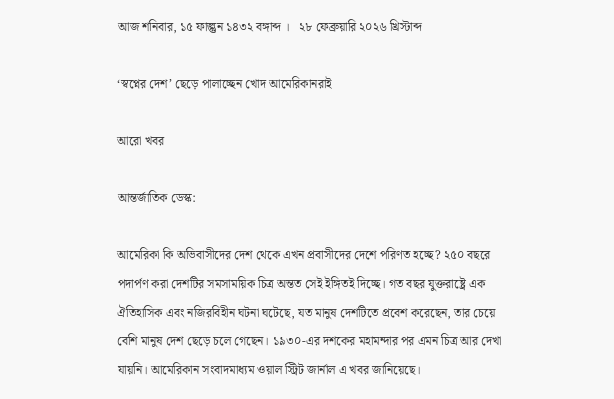আজ শনিবার, ১৫ ফাল্গুন ১৪৩২ বঙ্গাব্দ ।   ২৮ ফেব্রুয়ারি ২০২৬ খ্রিস্টাব্দ

‘স্বপ্নের দেশ’ ছেড়ে পালাচ্ছেন খোদ আমেরিকানরাই

আরো খবর

আন্তর্জাতিক ডেস্ক:

আমেরিকা কি অভিবাসীদের দেশ থেকে এখন প্রবাসীদের দেশে পরিণত হচ্ছে? ২৫০ বছরে পদার্পণ করা দেশটির সমসাময়িক চিত্র অন্তত সেই ইঙ্গিতই দিচ্ছে। গত বছর যুক্তরাষ্ট্রে এক ঐতিহাসিক এবং নজিরবিহীন ঘটনা ঘটেছে, যত মানুষ দেশটিতে প্রবেশ করেছেন, তার চেয়ে বেশি মানুষ দেশ ছেড়ে চলে গেছেন। ১৯৩০-এর দশকের মহামন্দার পর এমন চিত্র আর দেখা যায়নি। আমেরিকান সংবাদমাধ্যম ওয়াল স্ট্রিট জার্নাল এ খবর জানিয়েছে।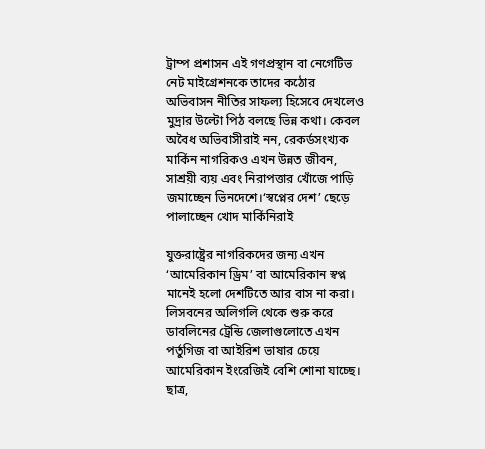ট্রাম্প প্রশাসন এই গণপ্রস্থান বা নেগেটিভ নেট মাইগ্রেশনকে তাদের কঠোর অভিবাসন নীতির সাফল্য হিসেবে দেখলেও মুদ্রার উল্টো পিঠ বলছে ভিন্ন কথা। কেবল অবৈধ অভিবাসীরাই নন, রেকর্ডসংখ্যক মার্কিন নাগরিকও এখন উন্নত জীবন, সাশ্রয়ী ব্যয় এবং নিরাপত্তার খোঁজে পাড়ি জমাচ্ছেন ভিনদেশে।‘স্বপ্নের দেশ’ ছেড়ে পালাচ্ছেন খোদ মার্কিনিরাই

যুক্তরাষ্ট্রের নাগরিকদের জন্য এখন ‘আমেরিকান ড্রিম’ বা আমেরিকান স্বপ্ন মানেই হলো দেশটিতে আর বাস না করা। লিসবনের অলিগলি থেকে শুরু করে ডাবলিনের ট্রেন্ডি জেলাগুলোতে এখন পর্তুগিজ বা আইরিশ ভাষার চেয়ে আমেরিকান ইংরেজিই বেশি শোনা যাচ্ছে। ছাত্র,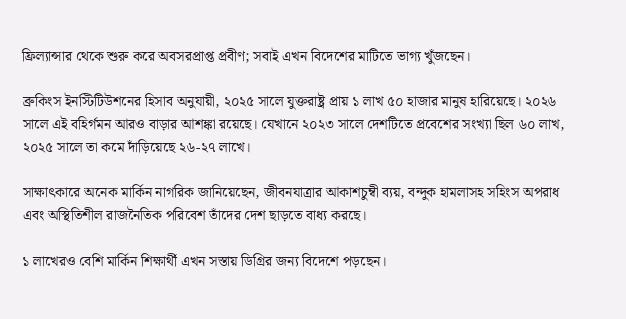ফ্রিল্যান্সার থেকে শুরু করে অবসরপ্রাপ্ত প্রবীণ; সবাই এখন বিদেশের মাটিতে ভাগ্য খুঁজছেন।

ব্রুকিংস ইনস্টিটিউশনের হিসাব অনুযায়ী, ২০২৫ সালে যুক্তরাষ্ট্র প্রায় ১ লাখ ৫০ হাজার মানুষ হারিয়েছে। ২০২৬ সালে এই বহির্গমন আরও বাড়ার আশঙ্কা রয়েছে। যেখানে ২০২৩ সালে দেশটিতে প্রবেশের সংখ্যা ছিল ৬০ লাখ, ২০২৫ সালে তা কমে দাঁড়িয়েছে ২৬-২৭ লাখে।

সাক্ষাৎকারে অনেক মার্কিন নাগরিক জানিয়েছেন, জীবনযাত্রার আকাশচুম্বী ব্যয়, বন্দুক হামলাসহ সহিংস অপরাধ এবং অস্থিতিশীল রাজনৈতিক পরিবেশ তাঁদের দেশ ছাড়তে বাধ্য করছে।

১ লাখেরও বেশি মার্কিন শিক্ষার্থী এখন সস্তায় ডিগ্রির জন্য বিদেশে পড়ছেন।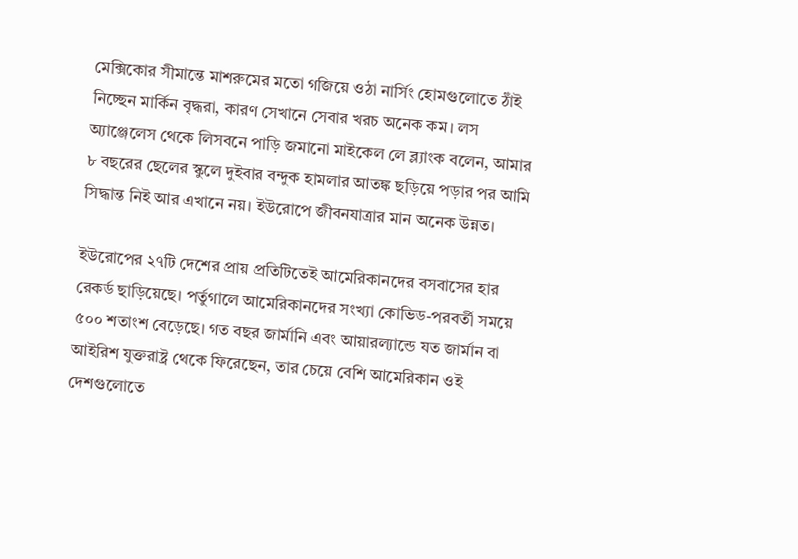মেক্সিকোর সীমান্তে মাশরুমের মতো গজিয়ে ওঠা নার্সিং হোমগুলোতে ঠাঁই নিচ্ছেন মার্কিন বৃদ্ধরা, কারণ সেখানে সেবার খরচ অনেক কম। লস অ্যাঞ্জেলেস থেকে লিসবনে পাড়ি জমানো মাইকেল লে ব্ল্যাংক বলেন, আমার ৮ বছরের ছেলের স্কুলে দুইবার বন্দুক হামলার আতঙ্ক ছড়িয়ে পড়ার পর আমি সিদ্ধান্ত নিই আর এখানে নয়। ইউরোপে জীবনযাত্রার মান অনেক উন্নত।

ইউরোপের ২৭টি দেশের প্রায় প্রতিটিতেই আমেরিকানদের বসবাসের হার রেকর্ড ছাড়িয়েছে। পর্তুগালে আমেরিকানদের সংখ্যা কোভিড-পরবর্তী সময়ে ৫০০ শতাংশ বেড়েছে। গত বছর জার্মানি এবং আয়ারল্যান্ডে যত জার্মান বা আইরিশ যুক্তরাষ্ট্র থেকে ফিরেছেন, তার চেয়ে বেশি আমেরিকান ওই দেশগুলোতে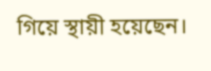গিয়ে স্থায়ী হয়েছেন।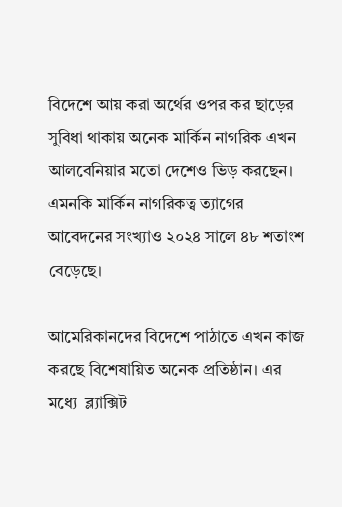বিদেশে আয় করা অর্থের ওপর কর ছাড়ের সুবিধা থাকায় অনেক মার্কিন নাগরিক এখন আলবেনিয়ার মতো দেশেও ভিড় করছেন। এমনকি মার্কিন নাগরিকত্ব ত্যাগের আবেদনের সংখ্যাও ২০২৪ সালে ৪৮ শতাংশ বেড়েছে।

আমেরিকানদের বিদেশে পাঠাতে এখন কাজ করছে বিশেষায়িত অনেক প্রতিষ্ঠান। এর মধ্যে  ব্ল্যাক্সিট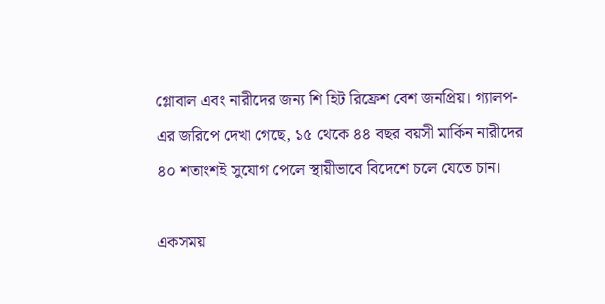গ্লোবাল এবং নারীদের জন্য শি হিট রিফ্রেশ বেশ জনপ্রিয়। গ্যালপ-এর জরিপে দেখা গেছে, ১৫ থেকে ৪৪ বছর বয়সী মার্কিন নারীদের ৪০ শতাংশই সুযোগ পেলে স্থায়ীভাবে বিদেশে চলে যেতে চান।

একসময়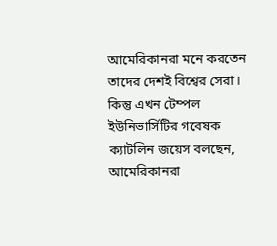আমেরিকানরা মনে করতেন তাদের দেশই বিশ্বের সেরা। কিন্তু এখন টেম্পল ইউনিভার্সিটির গবেষক ক্যাটলিন জয়েস বলছেন, আমেরিকানরা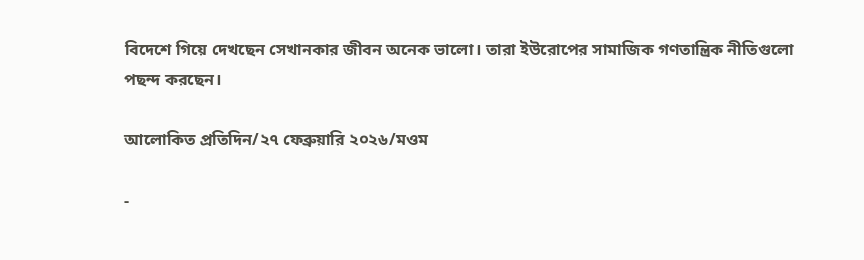বিদেশে গিয়ে দেখছেন সেখানকার জীবন অনেক ভালো। তারা ইউরোপের সামাজিক গণতান্ত্রিক নীতিগুলো পছন্দ করছেন।

আলোকিত প্রতিদিন/২৭ ফেব্রুয়ারি ২০২৬/মওম

-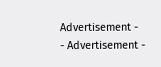Advertisement -
- Advertisement -